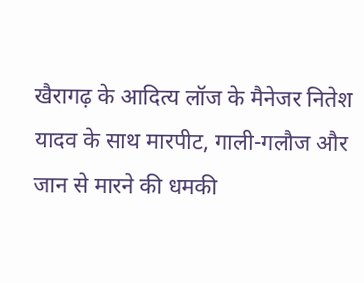खैरागढ़ के आदित्य लॉज के मैनेजर नितेश यादव के साथ मारपीट, गाली-गलौज और जान से मारने की धमकी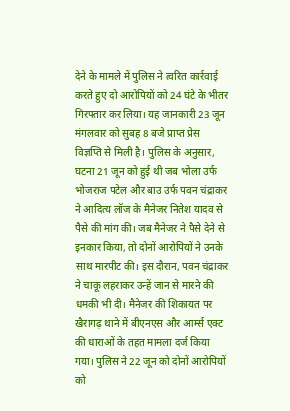देने के मामले में पुलिस ने त्वरित कार्रवाई करते हुए दो आरोपियों को 24 घंटे के भीतर गिरफ्तार कर लिया। यह जानकारी 23 जून मंगलवार को सुबह 8 बजे प्राप्त प्रेस विज्ञप्ति से मिली है। पुलिस के अनुसार, घटना 21 जून को हुई थी जब भोला उर्फ भोजराज पटेल और बाउ उर्फ पवन चंद्राकर ने आदित्य लॉज के मैनेजर नितेश यादव से पैसे की मांग की। जब मैनेजर ने पैसे देने से इनकार किया, तो दोनों आरोपियों ने उनके साथ मारपीट की। इस दौरान, पवन चंद्राकर ने चाकू लहराकर उन्हें जान से मारने की धमकी भी दी। मैनेजर की शिकायत पर खैरागढ़ थाने में बीएनएस और आर्म्स एक्ट की धाराओं के तहत मामला दर्ज किया गया। पुलिस ने 22 जून को दोनों आरोपियों को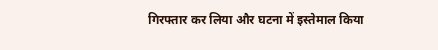गिरफ्तार कर लिया और घटना में इस्तेमाल किया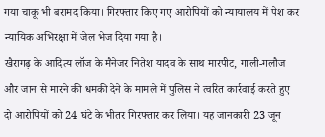गया चाकू भी बरामद किया। गिरफ्तार किए गए आरोपियों को न्यायालय में पेश कर न्यायिक अभिरक्षा में जेल भेज दिया गया है।
खैरागढ़ के आदित्य लॉज के मैनेजर नितेश यादव के साथ मारपीट, गाली-गलौज और जान से मारने की धमकी देने के मामले में पुलिस ने त्वरित कार्रवाई करते हुए दो आरोपियों को 24 घंटे के भीतर गिरफ्तार कर लिया। यह जानकारी 23 जून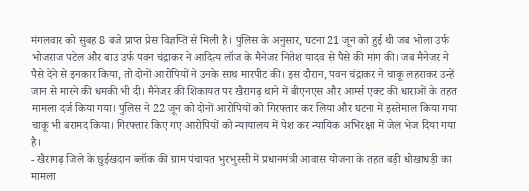मंगलवार को सुबह 8 बजे प्राप्त प्रेस विज्ञप्ति से मिली है। पुलिस के अनुसार, घटना 21 जून को हुई थी जब भोला उर्फ भोजराज पटेल और बाउ उर्फ पवन चंद्राकर ने आदित्य लॉज के मैनेजर नितेश यादव से पैसे की मांग की। जब मैनेजर ने पैसे देने से इनकार किया, तो दोनों आरोपियों ने उनके साथ मारपीट की। इस दौरान, पवन चंद्राकर ने चाकू लहराकर उन्हें जान से मारने की धमकी भी दी। मैनेजर की शिकायत पर खैरागढ़ थाने में बीएनएस और आर्म्स एक्ट की धाराओं के तहत मामला दर्ज किया गया। पुलिस ने 22 जून को दोनों आरोपियों को गिरफ्तार कर लिया और घटना में इस्तेमाल किया गया चाकू भी बरामद किया। गिरफ्तार किए गए आरोपियों को न्यायालय में पेश कर न्यायिक अभिरक्षा में जेल भेज दिया गया है।
- खैरागढ़ जिले के छुईखदान ब्लॉक की ग्राम पंचायत भुरभुस्सी में प्रधानमंत्री आवास योजना के तहत बड़ी धोखाधड़ी का मामला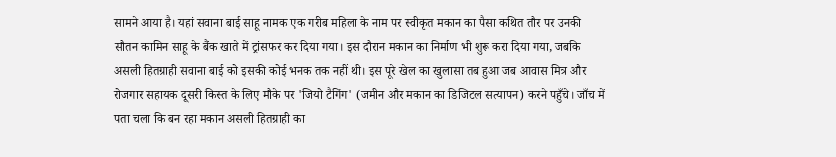सामने आया है। यहां सवाना बाई साहू नामक एक गरीब महिला के नाम पर स्वीकृत मकान का पैसा कथित तौर पर उनकी सौतन कामिन साहू के बैंक खाते में ट्रांसफर कर दिया गया। इस दौरान मकान का निर्माण भी शुरू करा दिया गया, जबकि असली हितग्राही सवाना बाई को इसकी कोई भनक तक नहीं थी। इस पूरे खेल का खुलासा तब हुआ जब आवास मित्र और रोजगार सहायक दूसरी किस्त के लिए मौके पर 'जियो टैगिंग' (जमीन और मकान का डिजिटल सत्यापन) करने पहुँचे। जाँच में पता चला कि बन रहा मकान असली हितग्राही का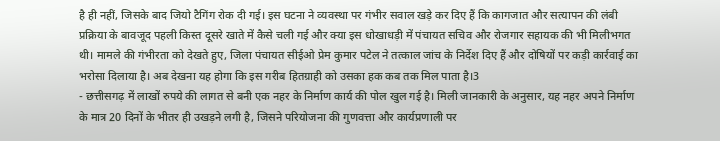है ही नहीं, जिसके बाद जियो टैगिंग रोक दी गई। इस घटना ने व्यवस्था पर गंभीर सवाल खड़े कर दिए हैं कि कागजात और सत्यापन की लंबी प्रक्रिया के बावजूद पहली किस्त दूसरे खाते में कैसे चली गई और क्या इस धोखाधड़ी में पंचायत सचिव और रोजगार सहायक की भी मिलीभगत थी। मामले की गंभीरता को देखते हुए, जिला पंचायत सीईओ प्रेम कुमार पटेल ने तत्काल जांच के निर्देश दिए हैं और दोषियों पर कड़ी कार्रवाई का भरोसा दिलाया है। अब देखना यह होगा कि इस गरीब हितग्राही को उसका हक कब तक मिल पाता है।3
- छत्तीसगढ़ में लाखों रुपये की लागत से बनी एक नहर के निर्माण कार्य की पोल खुल गई है। मिली जानकारी के अनुसार, यह नहर अपने निर्माण के मात्र 20 दिनों के भीतर ही उखड़ने लगी है, जिसने परियोजना की गुणवत्ता और कार्यप्रणाली पर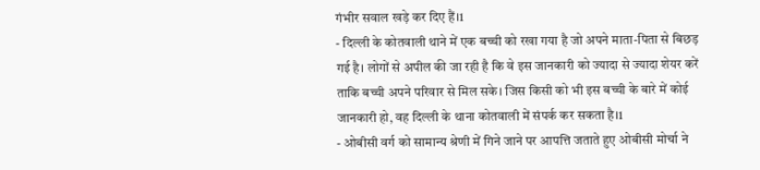गंभीर सवाल खड़े कर दिए हैं।1
- दिल्ली के कोतवाली थाने में एक बच्ची को रखा गया है जो अपने माता-पिता से बिछड़ गई है। लोगों से अपील की जा रही है कि वे इस जानकारी को ज्यादा से ज्यादा शेयर करें ताकि बच्ची अपने परिवार से मिल सके। जिस किसी को भी इस बच्ची के बारे में कोई जानकारी हो, वह दिल्ली के थाना कोतवाली में संपर्क कर सकता है।1
- ओबीसी वर्ग को सामान्य श्रेणी में गिने जाने पर आपत्ति जताते हुए ओबीसी मोर्चा ने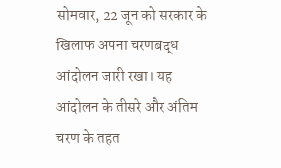सोमवार, 22 जून को सरकार के खिलाफ अपना चरणबद्ध आंदोलन जारी रखा। यह आंदोलन के तीसरे और अंतिम चरण के तहत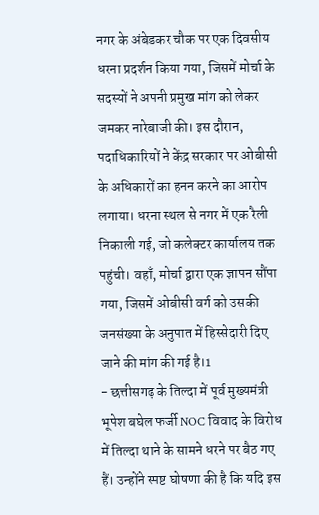नगर के अंबेडकर चौक पर एक दिवसीय धरना प्रदर्शन किया गया, जिसमें मोर्चा के सदस्यों ने अपनी प्रमुख मांग को लेकर जमकर नारेबाजी की। इस दौरान, पदाधिकारियों ने केंद्र सरकार पर ओबीसी के अधिकारों का हनन करने का आरोप लगाया। धरना स्थल से नगर में एक रैली निकाली गई, जो कलेक्टर कार्यालय तक पहुंची। वहाँ, मोर्चा द्वारा एक ज्ञापन सौंपा गया, जिसमें ओबीसी वर्ग को उसकी जनसंख्या के अनुपात में हिस्सेदारी दिए जाने की मांग की गई है।1
- छत्तीसगढ़ के तिल्दा में पूर्व मुख्यमंत्री भूपेश बघेल फर्जी NOC विवाद के विरोध में तिल्दा थाने के सामने धरने पर बैठ गए हैं। उन्होंने स्पष्ट घोषणा की है कि यदि इस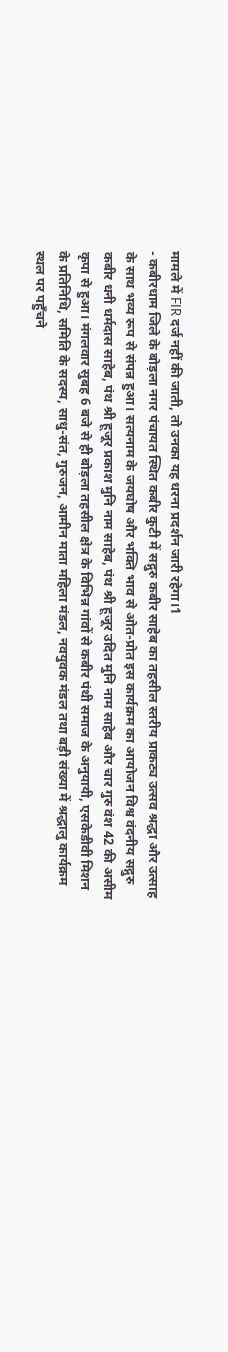मामले में FIR दर्ज नहीं की जाती, तो उनका यह धरना प्रदर्शन जारी रहेगा।1
- कबीरधाम जिले के बोड़ला नगर पंचायत स्थित कबीर कुटी में सद्गुरु कबीर साहेब का तहसील स्तरीय प्राकट्य उत्सव श्रद्धा और उत्साह के साथ भव्य रूप से संपन्न हुआ। सत्यनाम के जयघोष और भक्ति भाव से ओत-प्रोत इस कार्यक्रम का आयोजन विश्व वंदनीय सद्गुरु कबीर धनी धर्मदास साहेब, पंथ श्री हूजूर प्रकाश मुनि नाम साहेब, पंथ श्री हूजूर उदित मुनि नाम साहेब और चार गुरु वंश 42 की असीम कृपा से हुआ। मंगलवार सुबह 6 बजे से ही बोड़ला तहसील क्षेत्र के विभिन्न गांवों से कबीर पंथी समाज के अनुयायी, एसकेडीवी मिशन के प्रतिनिधि, समिति के सदस्य, साधु-संत, गुरुजन, आमीन माता महिला मंडल, नवयुवक मंडल तथा बड़ी संख्या में श्रद्धालु कार्यक्रम स्थल पर पहुँचने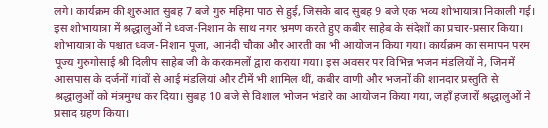लगे। कार्यक्रम की शुरुआत सुबह 7 बजे गुरु महिमा पाठ से हुई, जिसके बाद सुबह 9 बजे एक भव्य शोभायात्रा निकाली गई। इस शोभायात्रा में श्रद्धालुओं ने ध्वज-निशान के साथ नगर भ्रमण करते हुए कबीर साहेब के संदेशों का प्रचार-प्रसार किया। शोभायात्रा के पश्चात ध्वज-निशान पूजा, आनंदी चौका और आरती का भी आयोजन किया गया। कार्यक्रम का समापन परम पूज्य गुरुगोसाई श्री दिलीप साहेब जी के करकमलों द्वारा कराया गया। इस अवसर पर विभिन्न भजन मंडलियों ने, जिनमें आसपास के दर्जनों गांवों से आई मंडलियां और टीमें भी शामिल थीं, कबीर वाणी और भजनों की शानदार प्रस्तुति से श्रद्धालुओं को मंत्रमुग्ध कर दिया। सुबह 10 बजे से विशाल भोजन भंडारे का आयोजन किया गया, जहाँ हजारों श्रद्धालुओं ने प्रसाद ग्रहण किया।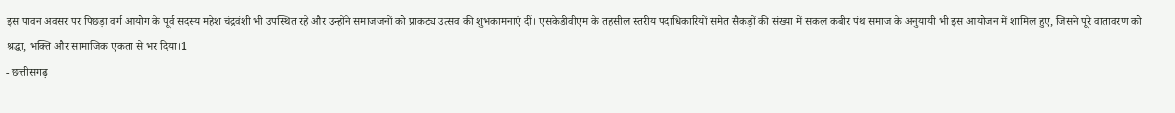इस पावन अवसर पर पिछड़ा वर्ग आयोग के पूर्व सदस्य महेश चंद्रवंशी भी उपस्थित रहे और उन्होंने समाजजनों को प्राकट्य उत्सव की शुभकामनाएं दीं। एसकेडीवीएम के तहसील स्तरीय पदाधिकारियों समेत सैकड़ों की संख्या में सकल कबीर पंथ समाज के अनुयायी भी इस आयोजन में शामिल हुए, जिसने पूरे वातावरण को श्रद्धा, भक्ति और सामाजिक एकता से भर दिया।1
- छत्तीसगढ़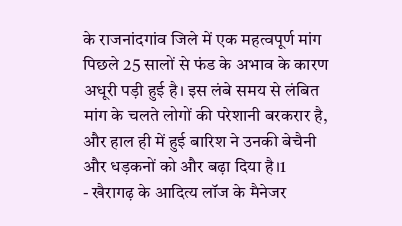के राजनांदगांव जिले में एक महत्वपूर्ण मांग पिछले 25 सालों से फंड के अभाव के कारण अधूरी पड़ी हुई है। इस लंबे समय से लंबित मांग के चलते लोगों की परेशानी बरकरार है, और हाल ही में हुई बारिश ने उनकी बेचैनी और धड़कनों को और बढ़ा दिया है।1
- खैरागढ़ के आदित्य लॉज के मैनेजर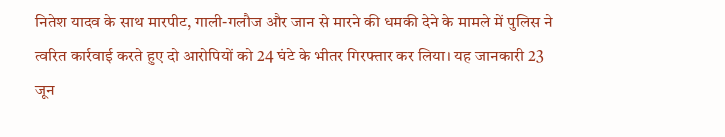नितेश यादव के साथ मारपीट, गाली-गलौज और जान से मारने की धमकी देने के मामले में पुलिस ने त्वरित कार्रवाई करते हुए दो आरोपियों को 24 घंटे के भीतर गिरफ्तार कर लिया। यह जानकारी 23 जून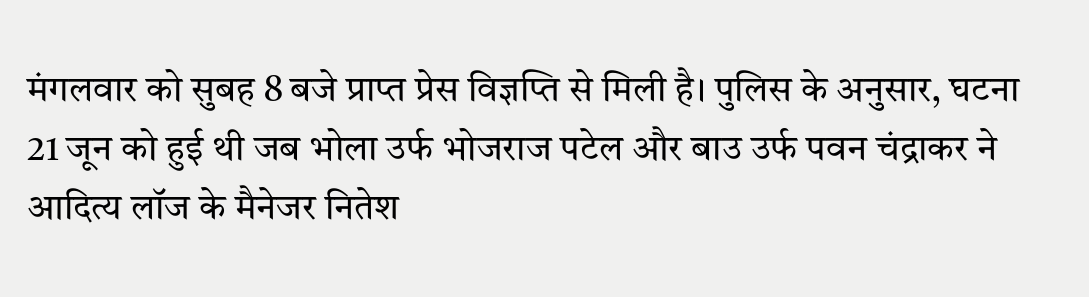मंगलवार को सुबह 8 बजे प्राप्त प्रेस विज्ञप्ति से मिली है। पुलिस के अनुसार, घटना 21 जून को हुई थी जब भोला उर्फ भोजराज पटेल और बाउ उर्फ पवन चंद्राकर ने आदित्य लॉज के मैनेजर नितेश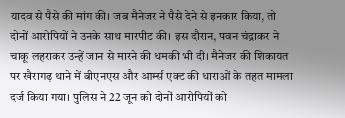यादव से पैसे की मांग की। जब मैनेजर ने पैसे देने से इनकार किया, तो दोनों आरोपियों ने उनके साथ मारपीट की। इस दौरान, पवन चंद्राकर ने चाकू लहराकर उन्हें जान से मारने की धमकी भी दी। मैनेजर की शिकायत पर खैरागढ़ थाने में बीएनएस और आर्म्स एक्ट की धाराओं के तहत मामला दर्ज किया गया। पुलिस ने 22 जून को दोनों आरोपियों को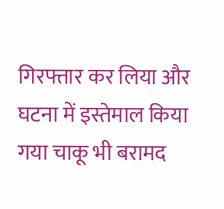गिरफ्तार कर लिया और घटना में इस्तेमाल किया गया चाकू भी बरामद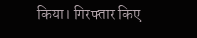किया। गिरफ्तार किए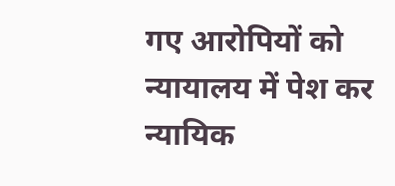गए आरोपियों को न्यायालय में पेश कर न्यायिक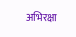अभिरक्षा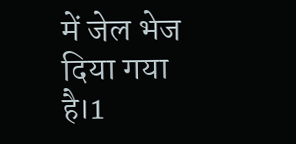में जेल भेज दिया गया है।1